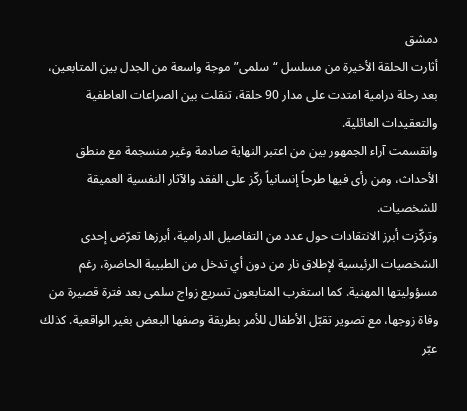دمشق
أثارت الحلقة الأخيرة من مسلسل “سلمى” موجة واسعة من الجدل بين المتابعين، بعد رحلة درامية امتدت على مدار 90 حلقة، تنقلت بين الصراعات العاطفية والتعقيدات العائلية.
وانقسمت آراء الجمهور بين من اعتبر النهاية صادمة وغير منسجمة مع منطق الأحداث، ومن رأى فيها طرحاً إنسانياً ركّز على الفقد والآثار النفسية العميقة للشخصيات.
وتركّزت أبرز الانتقادات حول عدد من التفاصيل الدرامية، أبرزها تعرّض إحدى الشخصيات الرئيسية لإطلاق نار من دون أي تدخل من الطبيبة الحاضرة، رغم مسؤوليتها المهنية. كما استغرب المتابعون تسريع زواج سلمى بعد فترة قصيرة من وفاة زوجها، مع تصوير تقبّل الأطفال للأمر بطريقة وصفها البعض بغير الواقعية. كذلك عبّر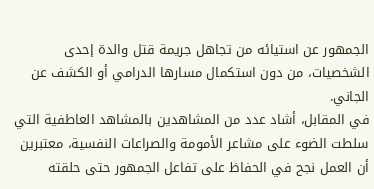الجمهور عن استيائه من تجاهل جريمة قتل والدة إحدى الشخصيات، من دون استكمال مسارها الدرامي أو الكشف عن الجاني.
في المقابل، أشاد عدد من المشاهدين بالمشاهد العاطفية التي سلطت الضوء على مشاعر الأمومة والصراعات النفسية، معتبرين أن العمل نجح في الحفاظ على تفاعل الجمهور حتى حلقته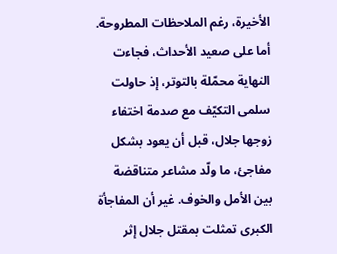الأخيرة، رغم الملاحظات المطروحة.
أما على صعيد الأحداث، فجاءت النهاية محمّلة بالتوتر، إذ حاولت سلمى التكيّف مع صدمة اختفاء زوجها جلال، قبل أن يعود بشكل مفاجئ، ما ولّد مشاعر متناقضة بين الأمل والخوف. غير أن المفاجأة الكبرى تمثلت بمقتل جلال إثر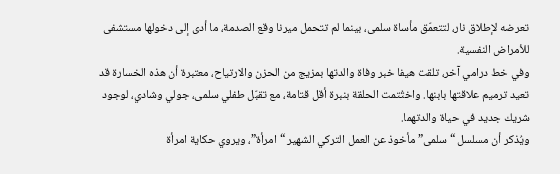تعرضه لإطلاق نار، لتتعمّق مأساة سلمى، بينما لم تتحمل ميرنا وقع الصدمة، ما أدى إلى دخولها مستشفى للأمراض النفسية.
وفي خط درامي آخر، تلقت هيفا خبر وفاة والدتها بمزيج من الحزن والارتياح، معتبرة أن هذه الخسارة قد تعيد ترميم علاقتها بابنها. واختُتمت الحلقة بنبرة أقل قتامة، مع تقبّل طفلي سلمى، جولي وشادي، لوجود شريك جديد في حياة والدتهما.
ويُذكر أن مسلسل “سلمى” مأخوذ عن العمل التركي الشهير “امرأة”، ويروي حكاية امرأة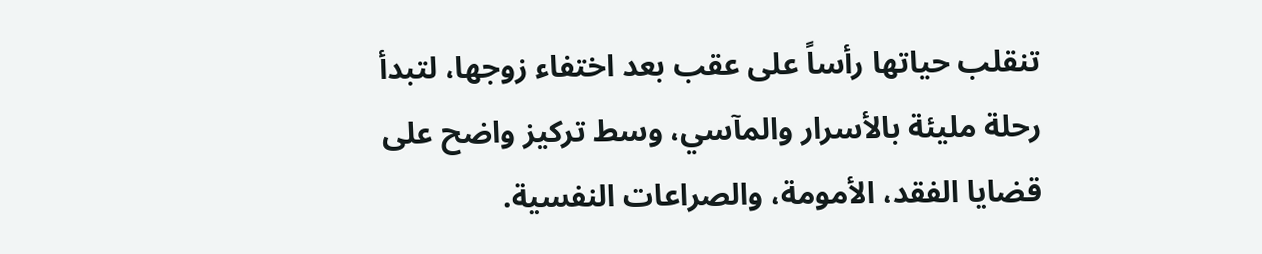تنقلب حياتها رأساً على عقب بعد اختفاء زوجها، لتبدأ رحلة مليئة بالأسرار والمآسي، وسط تركيز واضح على قضايا الفقد، الأمومة، والصراعات النفسية.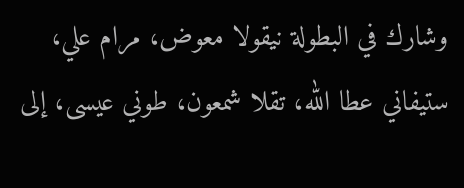وشارك في البطولة نيقولا معوض، مرام علي، ستيفاني عطا الله، تقلا شمعون، طوني عيسى، إلى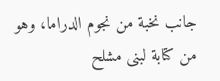جانب نخبة من نجوم الدراما، وهو من كتابة لبنى مشلح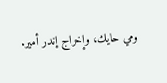ومي حايك، وإخراج إندر أمير.